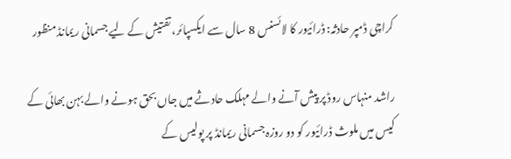کراچی ڈمپر حادثہ: ڈرائیور کا لائسنس 8 سال سے ایکسپائر، تفتیش کے لیے جسمانی ریمانڈ منظور

راشد منہاس روڈ پر پیش آنے والے مہلک حادثے میں جاں بحق ہونے والے بہن بھائی کے کیس میں ملوث ڈرائیور کو دو روزہ جسمانی ریمانڈ پر پولیس کے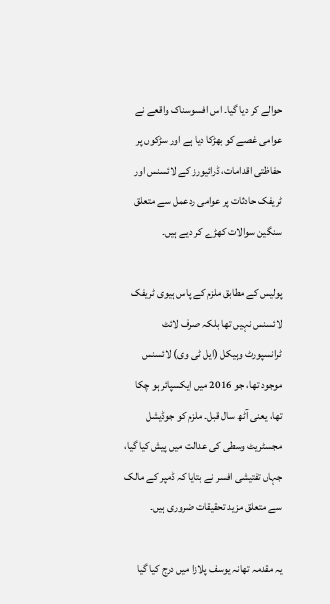حوالے کر دیا گیا۔ اس افسوسناک واقعے نے عوامی غصے کو بھڑکا دیا ہے اور سڑکوں پر حفاظتی اقدامات، ڈرائیورز کے لائسنس اور ٹریفک حادثات پر عوامی ردعمل سے متعلق سنگین سوالات کھڑے کر دیے ہیں۔

پولیس کے مطابق ملزم کے پاس ہیوی ٹریفک لائسنس نہیں تھا بلکہ صرف لائٹ ٹرانسپورٹ وہیکل (ایل ٹی وی) لائسنس موجود تھا، جو 2016 میں ایکسپائر ہو چکا تھا، یعنی آٹھ سال قبل۔ ملزم کو جوڈیشل مجسٹریٹ وسطی کی عدالت میں پیش کیا گیا، جہاں تفتیشی افسر نے بتایا کہ ڈمپر کے مالک سے متعلق مزید تحقیقات ضروری ہیں۔

یہ مقدمہ تھانہ یوسف پلازا میں درج کیا گیا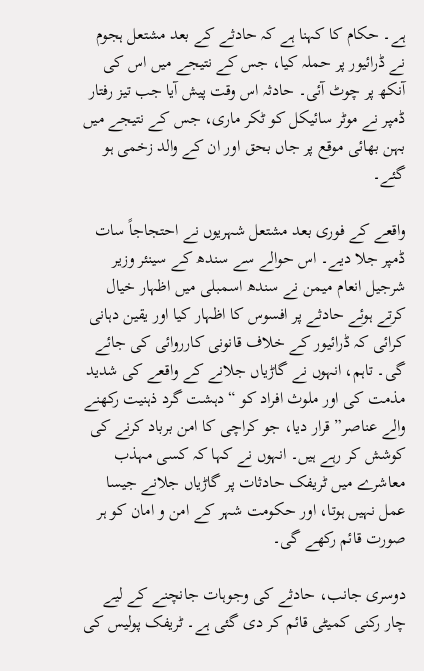ہے۔ حکام کا کہنا ہے کہ حادثے کے بعد مشتعل ہجوم نے ڈرائیور پر حملہ کیا، جس کے نتیجے میں اس کی آنکھ پر چوٹ آئی۔ حادثہ اس وقت پیش آیا جب تیز رفتار ڈمپر نے موٹر سائیکل کو ٹکر ماری، جس کے نتیجے میں بہن بھائی موقع پر جاں بحق اور ان کے والد زخمی ہو گئے۔

واقعے کے فوری بعد مشتعل شہریوں نے احتجاجاً سات ڈمپر جلا دیے۔ اس حوالے سے سندھ کے سینئر وزیر شرجیل انعام میمن نے سندھ اسمبلی میں اظہار خیال کرتے ہوئے حادثے پر افسوس کا اظہار کیا اور یقین دہانی کرائی کہ ڈرائیور کے خلاف قانونی کارروائی کی جائے گی۔ تاہم، انہوں نے گاڑیاں جلانے کے واقعے کی شدید مذمت کی اور ملوث افراد کو “دہشت گرد ذہنیت رکھنے والے عناصر” قرار دیا، جو کراچی کا امن برباد کرنے کی کوشش کر رہے ہیں۔ انہوں نے کہا کہ کسی مہذب معاشرے میں ٹریفک حادثات پر گاڑیاں جلانے جیسا عمل نہیں ہوتا، اور حکومت شہر کے امن و امان کو ہر صورت قائم رکھے گی۔

دوسری جانب، حادثے کی وجوہات جانچنے کے لیے چار رکنی کمیٹی قائم کر دی گئی ہے۔ ٹریفک پولیس کی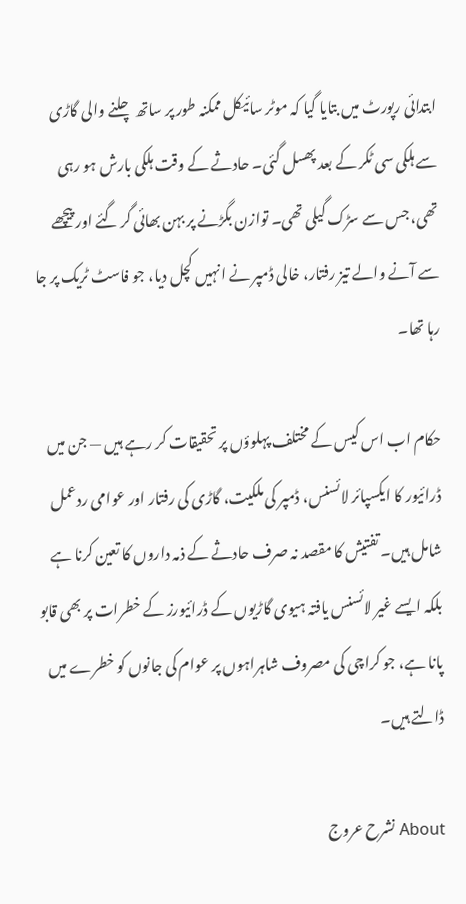ابتدائی رپورٹ میں بتایا گیا کہ موٹر سائیکل ممکنہ طور پر ساتھ چلنے والی گاڑی سے ہلکی سی ٹکر کے بعد پھسل گئی۔ حادثے کے وقت ہلکی بارش ہو رہی تھی، جس سے سڑک گیلی تھی۔ توازن بگڑنے پر بہن بھائی گر گئے اور پیچھے سے آنے والے تیز رفتار، خالی ڈمپر نے انہیں کچل دیا، جو فاسٹ ٹریک پر جا رہا تھا۔

حکام اب اس کیس کے مختلف پہلوؤں پر تحقیقات کر رہے ہیں — جن میں ڈرائیور کا ایکسپائر لائسنس، ڈمپر کی ملکیت، گاڑی کی رفتار اور عوامی ردعمل شامل ہیں۔ تفتیش کا مقصد نہ صرف حادثے کے ذمہ داروں کا تعین کرنا ہے بلکہ ایسے غیر لائسنس یافتہ ہیوی گاڑیوں کے ڈرائیورز کے خطرات پر بھی قابو پانا ہے، جو کراچی کی مصروف شاہراہوں پر عوام کی جانوں کو خطرے میں ڈالتے ہیں۔

About نشرح عروج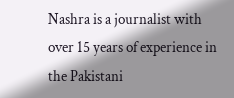Nashra is a journalist with over 15 years of experience in the Pakistani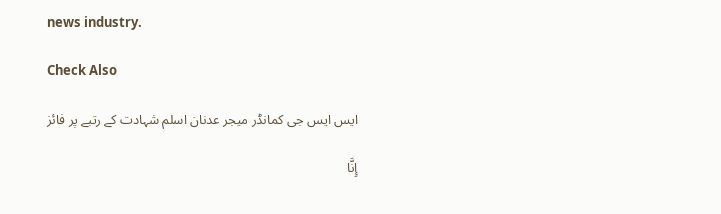news industry.

Check Also

ایس ایس جی کمانڈر میجر عدنان اسلم شہادت کے رتبے پر فائز

إِنَّا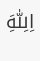اِلِلَّٰهِ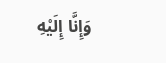وَإِنَّا إِلَيْهِ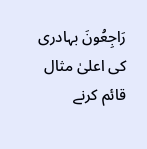رَاجِعُونَ بہادری کی اعلیٰ مثال قائم کرنے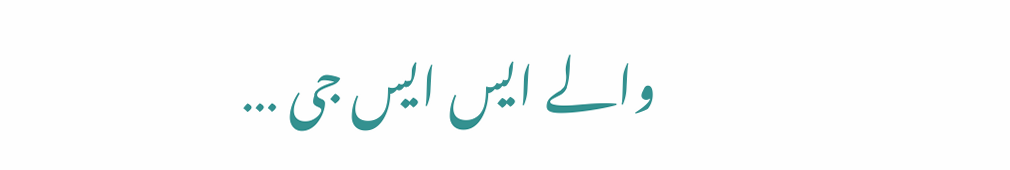والے ایس ایس جی …